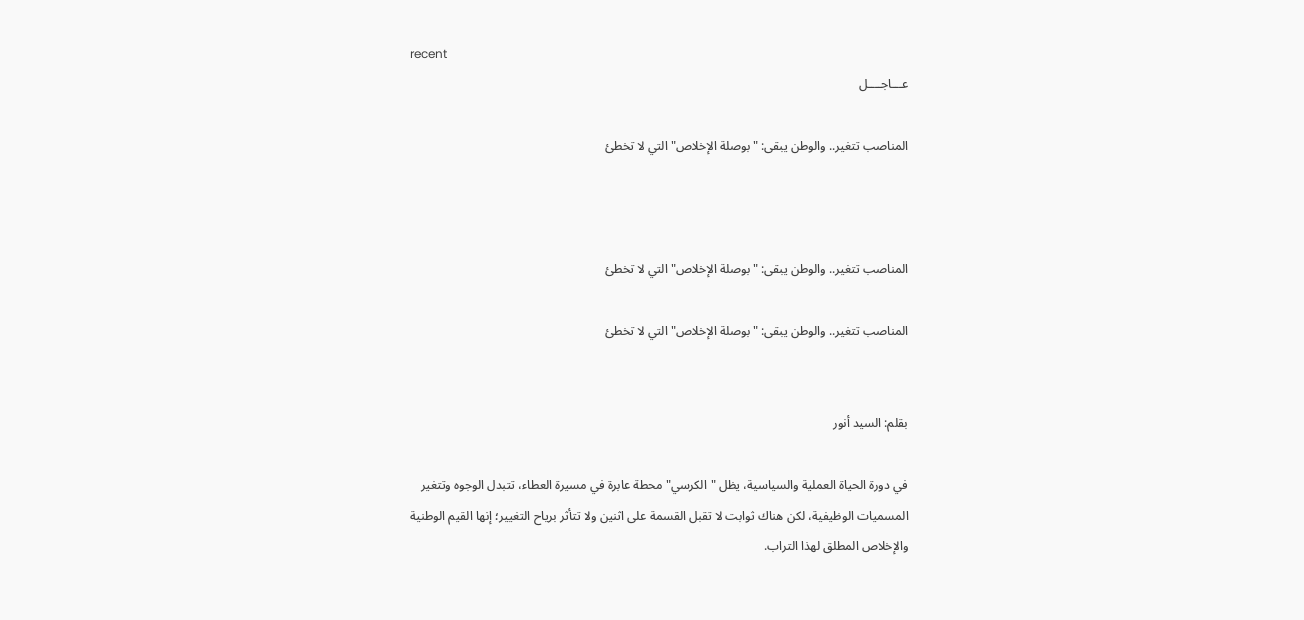recent
عـــاجــــل

المناصب تتغير.. والوطن يبقى: "بوصلة الإخلاص" التي لا تخطئ



المناصب تتغير.. والوطن يبقى: "بوصلة الإخلاص" التي لا تخطئ

المناصب تتغير.. والوطن يبقى: "بوصلة الإخلاص" التي لا تخطئ


بقلم: السيد أنور

في دورة الحياة العملية والسياسية، يظل "الكرسي" محطة عابرة في مسيرة العطاء، تتبدل الوجوه وتتغير المسميات الوظيفية، لكن هناك ثوابت لا تقبل القسمة على اثنين ولا تتأثر برياح التغيير؛ إنها القيم الوطنية والإخلاص المطلق لهذا التراب.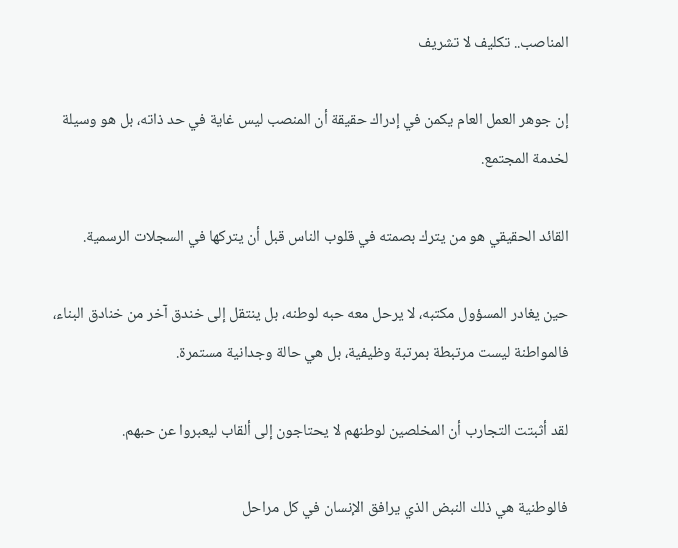المناصب.. تكليف لا تشريف

إن جوهر العمل العام يكمن في إدراك حقيقة أن المنصب ليس غاية في حد ذاته، بل هو وسيلة لخدمة المجتمع.

القائد الحقيقي هو من يترك بصمته في قلوب الناس قبل أن يتركها في السجلات الرسمية.

حين يغادر المسؤول مكتبه، لا يرحل معه حبه لوطنه، بل ينتقل إلى خندق آخر من خنادق البناء، فالمواطنة ليست مرتبطة بمرتبة وظيفية، بل هي حالة وجدانية مستمرة.

لقد أثبتت التجارب أن المخلصين لوطنهم لا يحتاجون إلى ألقاب ليعبروا عن حبهم.

فالوطنية هي ذلك النبض الذي يرافق الإنسان في كل مراحل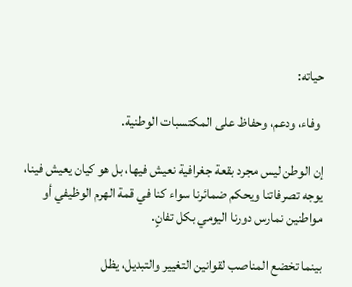حياته:

 وفاء، ودعم، وحفاظ على المكتسبات الوطنية.

إن الوطن ليس مجرد بقعة جغرافية نعيش فيها، بل هو كيان يعيش فينا، يوجه تصرفاتنا ويحكم ضمائرنا سواء كنا في قمة الهرم الوظيفي أو مواطنين نمارس دورنا اليومي بكل تفانٍ.

بينما تخضع المناصب لقوانين التغيير والتبديل، يظل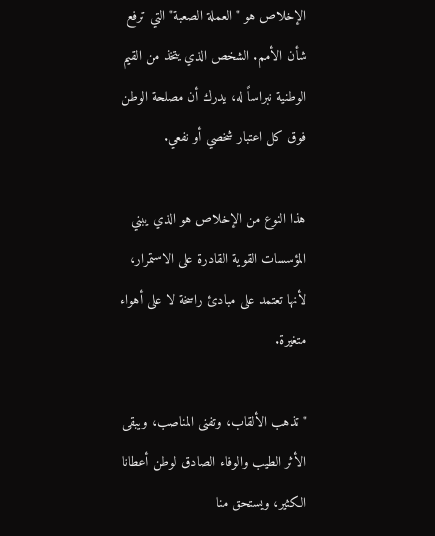الإخلاص هو "العملة الصعبة" التي ترفع شأن الأمم. الشخص الذي يتخذ من القيم الوطنية نبراساً له، يدرك أن مصلحة الوطن فوق كل اعتبار شخصي أو نفعي.

هذا النوع من الإخلاص هو الذي يبني المؤسسات القوية القادرة على الاستمرار، لأنها تعتمد على مبادئ راسخة لا على أهواء متغيرة.

"تذهب الألقاب، وتفنى المناصب، ويبقى الأثر الطيب والوفاء الصادق لوطن أعطانا الكثير، ويستحق منا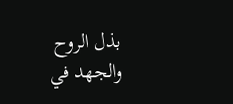بذل الروح والجهد في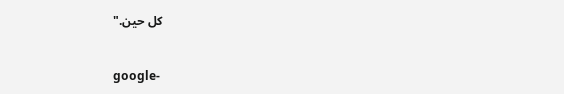كل حين."


google-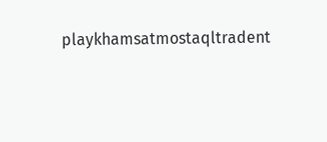playkhamsatmostaqltradent